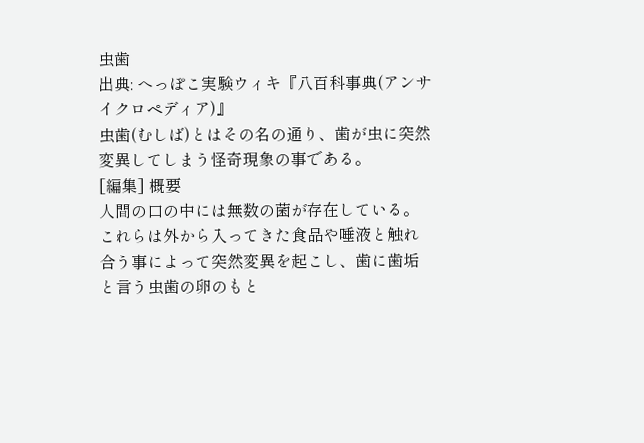虫歯
出典: へっぽこ実験ウィキ『八百科事典(アンサイクロペディア)』
虫歯(むしば)とはその名の通り、歯が虫に突然変異してしまう怪奇現象の事である。
[編集] 概要
人間の口の中には無数の菌が存在している。これらは外から入ってきた食品や唾液と触れ合う事によって突然変異を起こし、歯に歯垢と言う虫歯の卵のもと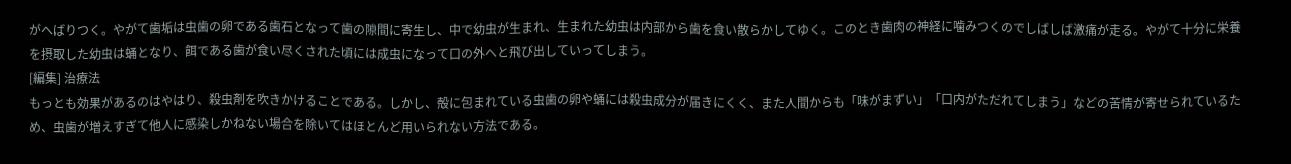がへばりつく。やがて歯垢は虫歯の卵である歯石となって歯の隙間に寄生し、中で幼虫が生まれ、生まれた幼虫は内部から歯を食い散らかしてゆく。このとき歯肉の神経に噛みつくのでしばしば激痛が走る。やがて十分に栄養を摂取した幼虫は蛹となり、餌である歯が食い尽くされた頃には成虫になって口の外へと飛び出していってしまう。
[編集] 治療法
もっとも効果があるのはやはり、殺虫剤を吹きかけることである。しかし、殻に包まれている虫歯の卵や蛹には殺虫成分が届きにくく、また人間からも「味がまずい」「口内がただれてしまう」などの苦情が寄せられているため、虫歯が増えすぎて他人に感染しかねない場合を除いてはほとんど用いられない方法である。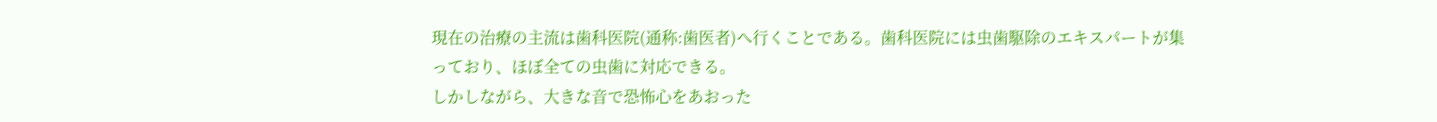現在の治療の主流は歯科医院(通称:歯医者)へ行くことである。歯科医院には虫歯駆除のエキスパートが集っており、ほぼ全ての虫歯に対応できる。
しかしながら、大きな音で恐怖心をあおった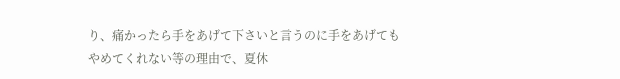り、痛かったら手をあげて下さいと言うのに手をあげてもやめてくれない等の理由で、夏休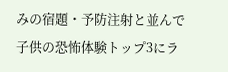みの宿題・予防注射と並んで子供の恐怖体験トップ3にラ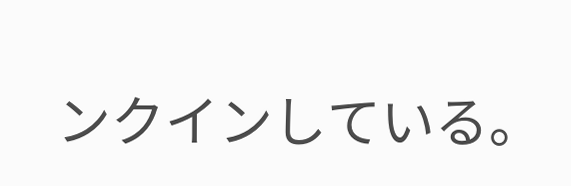ンクインしている。